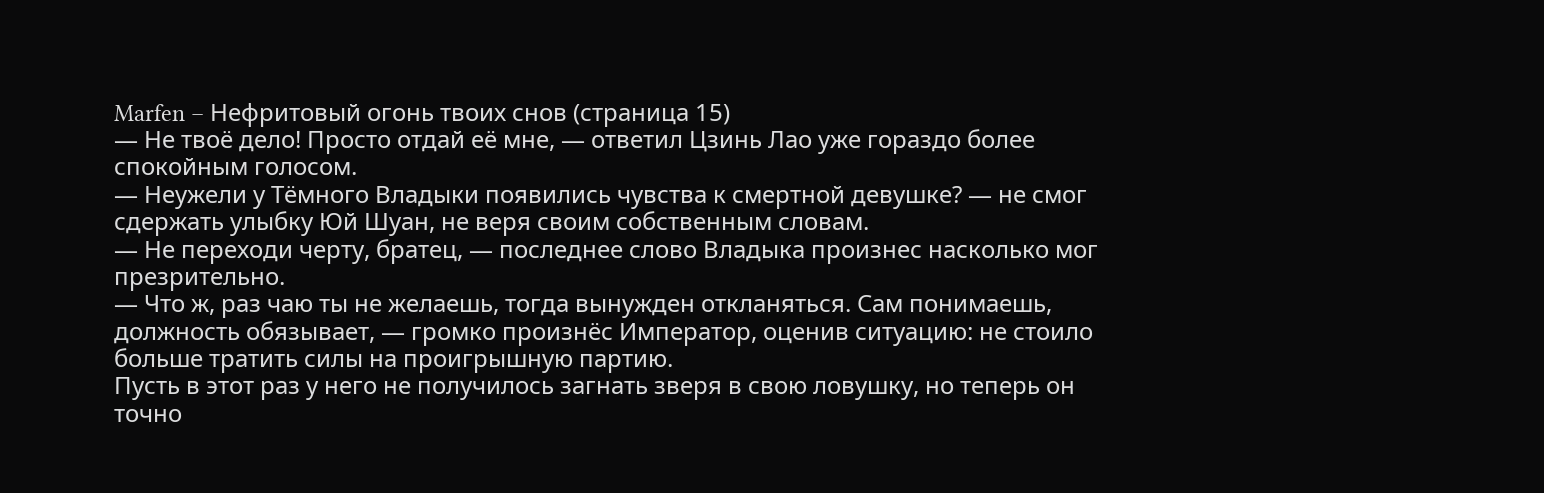Marfen – Нефритовый огонь твоих снов (страница 15)
— Не твоё дело! Просто отдай её мне, — ответил Цзинь Лао уже гораздо более спокойным голосом.
— Неужели у Тёмного Владыки появились чувства к смертной девушке? — не смог сдержать улыбку Юй Шуан, не веря своим собственным словам.
— Не переходи черту, братец, — последнее слово Владыка произнес насколько мог презрительно.
— Что ж, раз чаю ты не желаешь, тогда вынужден откланяться. Сам понимаешь, должность обязывает, — громко произнёс Император, оценив ситуацию: не стоило больше тратить силы на проигрышную партию.
Пусть в этот раз у него не получилось загнать зверя в свою ловушку, но теперь он точно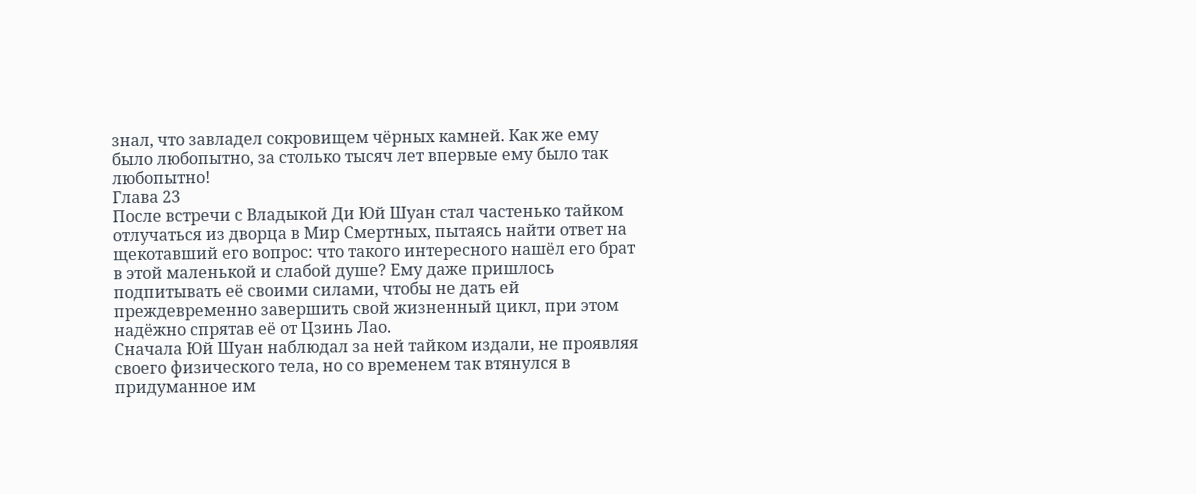знал, что завладел сокровищем чёрных камней. Как же ему было любопытно, за столько тысяч лет впервые ему было так любопытно!
Глава 23
После встречи с Владыкой Ди Юй Шуан стал частенько тайком отлучаться из дворца в Мир Смертных, пытаясь найти ответ на щекотавший его вопрос: что такого интересного нашёл его брат в этой маленькой и слабой душе? Ему даже пришлось подпитывать её своими силами, чтобы не дать ей преждевременно завершить свой жизненный цикл, при этом надёжно спрятав её от Цзинь Лао.
Сначала Юй Шуан наблюдал за ней тайком издали, не проявляя своего физического тела, но со временем так втянулся в придуманное им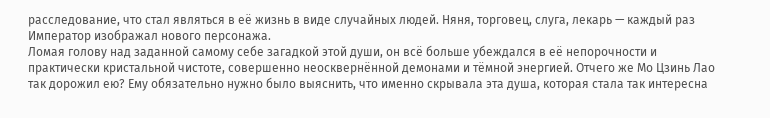расследование, что стал являться в её жизнь в виде случайных людей. Няня, торговец, слуга, лекарь — каждый раз Император изображал нового персонажа.
Ломая голову над заданной самому себе загадкой этой души, он всё больше убеждался в её непорочности и практически кристальной чистоте, совершенно неосквернённой демонами и тёмной энергией. Отчего же Мо Цзинь Лао так дорожил ею? Ему обязательно нужно было выяснить, что именно скрывала эта душа, которая стала так интересна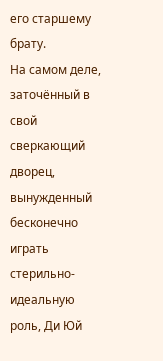его старшему брату.
На самом деле, заточённый в свой сверкающий дворец, вынужденный бесконечно играть стерильно-идеальную роль, Ди Юй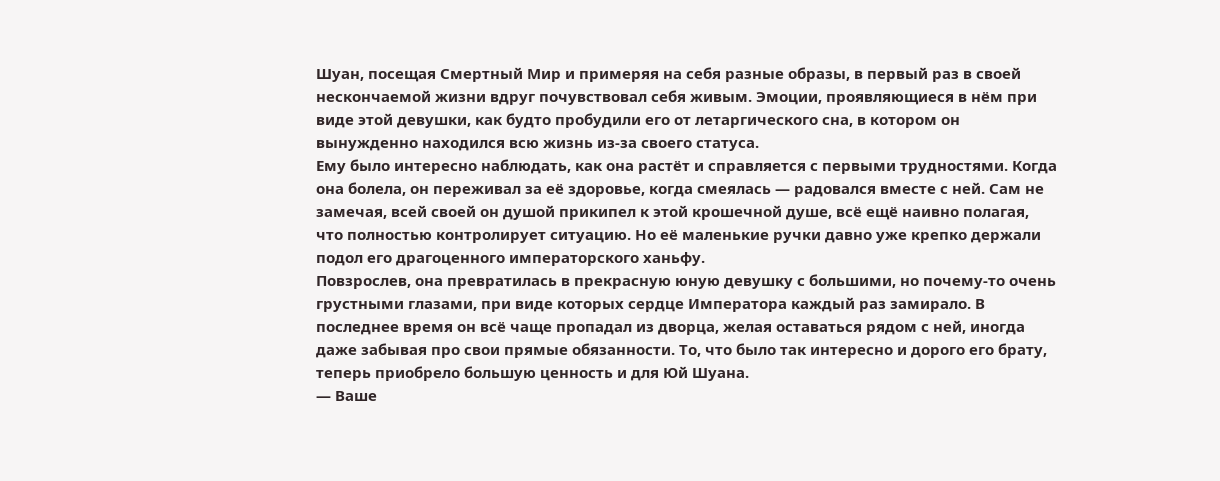Шуан, посещая Смертный Мир и примеряя на себя разные образы, в первый раз в своей нескончаемой жизни вдруг почувствовал себя живым. Эмоции, проявляющиеся в нём при виде этой девушки, как будто пробудили его от летаргического сна, в котором он вынужденно находился всю жизнь из-за своего статуса.
Ему было интересно наблюдать, как она растёт и справляется с первыми трудностями. Когда она болела, он переживал за её здоровье, когда смеялась — радовался вместе с ней. Сам не замечая, всей своей он душой прикипел к этой крошечной душе, всё ещё наивно полагая, что полностью контролирует ситуацию. Но её маленькие ручки давно уже крепко держали подол его драгоценного императорского ханьфу.
Повзрослев, она превратилась в прекрасную юную девушку с большими, но почему-то очень грустными глазами, при виде которых сердце Императора каждый раз замирало. В последнее время он всё чаще пропадал из дворца, желая оставаться рядом с ней, иногда даже забывая про свои прямые обязанности. То, что было так интересно и дорого его брату, теперь приобрело большую ценность и для Юй Шуана.
— Ваше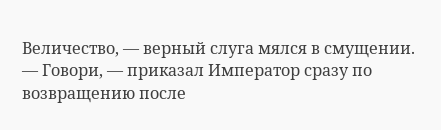Величество, — верный слуга мялся в смущении.
— Говори, — приказал Император сразу по возвращению после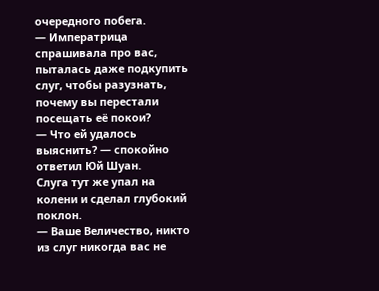очередного побега.
— Императрица спрашивала про вас, пыталась даже подкупить слуг, чтобы разузнать, почему вы перестали посещать её покои?
— Что ей удалось выяснить? — спокойно ответил Юй Шуан.
Слуга тут же упал на колени и сделал глубокий поклон.
— Ваше Величество, никто из слуг никогда вас не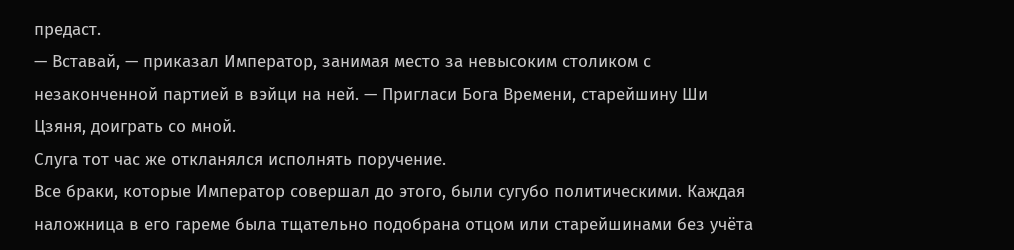предаст.
— Вставай, — приказал Император, занимая место за невысоким столиком с незаконченной партией в вэйци на ней. — Пригласи Бога Времени, старейшину Ши Цзяня, доиграть со мной.
Слуга тот час же откланялся исполнять поручение.
Все браки, которые Император совершал до этого, были сугубо политическими. Каждая наложница в его гареме была тщательно подобрана отцом или старейшинами без учёта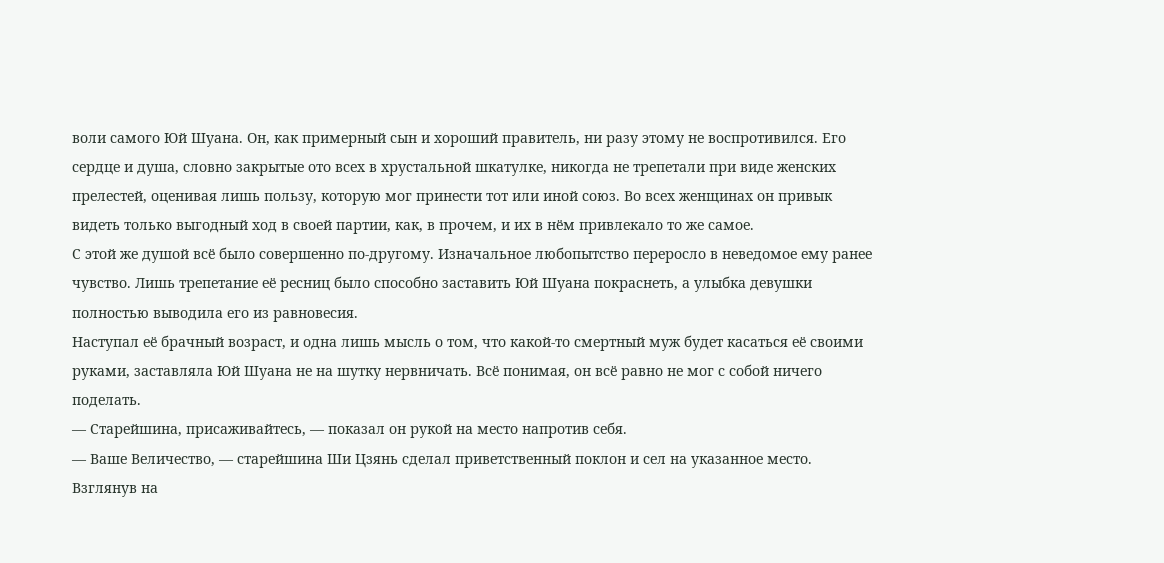воли самого Юй Шуана. Он, как примерный сын и хороший правитель, ни разу этому не воспротивился. Его сердце и душа, словно закрытые ото всех в хрустальной шкатулке, никогда не трепетали при виде женских прелестей, оценивая лишь пользу, которую мог принести тот или иной союз. Во всех женщинах он привык видеть только выгодный ход в своей партии, как, в прочем, и их в нём привлекало то же самое.
С этой же душой всё было совершенно по-другому. Изначальное любопытство переросло в неведомое ему ранее чувство. Лишь трепетание её ресниц было способно заставить Юй Шуана покраснеть, а улыбка девушки полностью выводила его из равновесия.
Наступал её брачный возраст, и одна лишь мысль о том, что какой-то смертный муж будет касаться её своими руками, заставляла Юй Шуана не на шутку нервничать. Всё понимая, он всё равно не мог с собой ничего поделать.
— Старейшина, присаживайтесь, — показал он рукой на место напротив себя.
— Ваше Величество, — старейшина Ши Цзянь сделал приветственный поклон и сел на указанное место. Взглянув на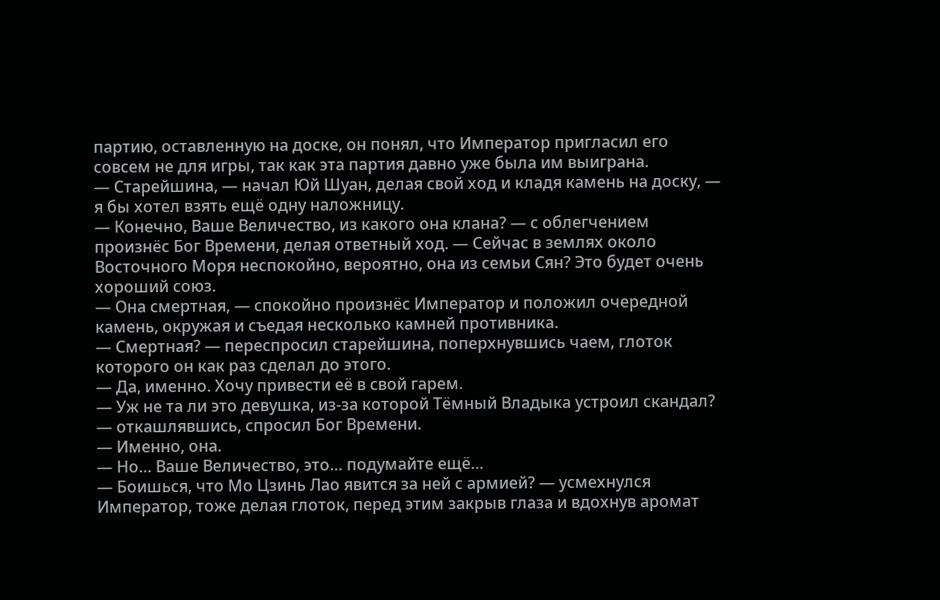партию, оставленную на доске, он понял, что Император пригласил его совсем не для игры, так как эта партия давно уже была им выиграна.
— Старейшина, — начал Юй Шуан, делая свой ход и кладя камень на доску, — я бы хотел взять ещё одну наложницу.
— Конечно, Ваше Величество, из какого она клана? — с облегчением произнёс Бог Времени, делая ответный ход. — Сейчас в землях около Восточного Моря неспокойно, вероятно, она из семьи Сян? Это будет очень хороший союз.
— Она смертная, — спокойно произнёс Император и положил очередной камень, окружая и съедая несколько камней противника.
— Смертная? — переспросил старейшина, поперхнувшись чаем, глоток которого он как раз сделал до этого.
— Да, именно. Хочу привести её в свой гарем.
— Уж не та ли это девушка, из-за которой Тёмный Владыка устроил скандал? — откашлявшись, спросил Бог Времени.
— Именно, она.
— Но… Ваше Величество, это… подумайте ещё…
— Боишься, что Мо Цзинь Лао явится за ней с армией? — усмехнулся Император, тоже делая глоток, перед этим закрыв глаза и вдохнув аромат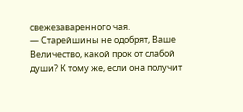свежезаваренного чая.
— Старейшины не одобрят, Ваше Величество, какой прок от слабой души? К тому же, если она получит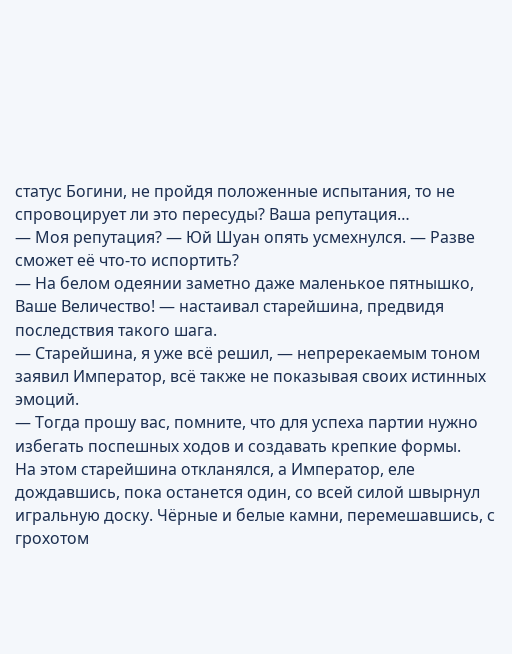статус Богини, не пройдя положенные испытания, то не спровоцирует ли это пересуды? Ваша репутация…
— Моя репутация? — Юй Шуан опять усмехнулся. — Разве сможет её что-то испортить?
— На белом одеянии заметно даже маленькое пятнышко, Ваше Величество! — настаивал старейшина, предвидя последствия такого шага.
— Старейшина, я уже всё решил, — непререкаемым тоном заявил Император, всё также не показывая своих истинных эмоций.
— Тогда прошу вас, помните, что для успеха партии нужно избегать поспешных ходов и создавать крепкие формы.
На этом старейшина откланялся, а Император, еле дождавшись, пока останется один, со всей силой швырнул игральную доску. Чёрные и белые камни, перемешавшись, с грохотом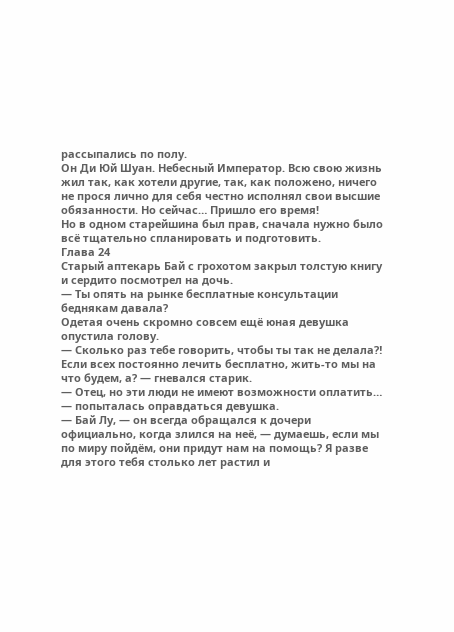рассыпались по полу.
Он Ди Юй Шуан. Небесный Император. Всю свою жизнь жил так, как хотели другие, так, как положено, ничего не прося лично для себя честно исполнял свои высшие обязанности. Но сейчас… Пришло его время!
Но в одном старейшина был прав, сначала нужно было всё тщательно спланировать и подготовить.
Глава 24
Старый аптекарь Бай с грохотом закрыл толстую книгу и сердито посмотрел на дочь.
— Ты опять на рынке бесплатные консультации беднякам давала?
Одетая очень скромно совсем ещё юная девушка опустила голову.
— Сколько раз тебе говорить, чтобы ты так не делала⁈ Если всех постоянно лечить бесплатно, жить-то мы на что будем, а? — гневался старик.
— Отец, но эти люди не имеют возможности оплатить… — попыталась оправдаться девушка.
— Бай Лу, — он всегда обращался к дочери официально, когда злился на неё, — думаешь, если мы по миру пойдём, они придут нам на помощь? Я разве для этого тебя столько лет растил и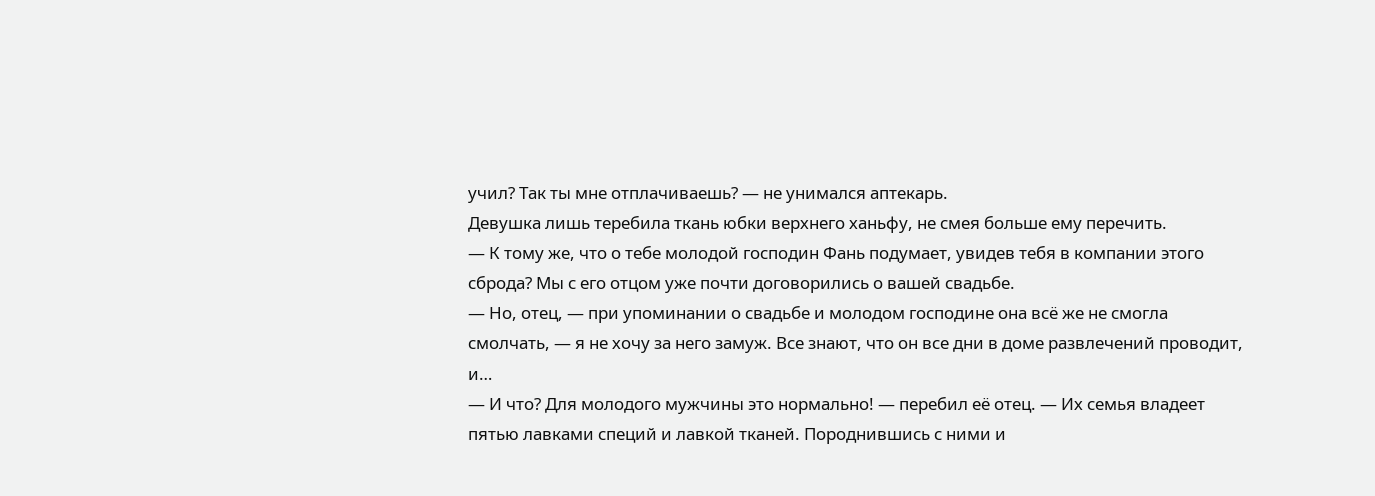учил? Так ты мне отплачиваешь? — не унимался аптекарь.
Девушка лишь теребила ткань юбки верхнего ханьфу, не смея больше ему перечить.
— К тому же, что о тебе молодой господин Фань подумает, увидев тебя в компании этого сброда? Мы с его отцом уже почти договорились о вашей свадьбе.
— Но, отец, — при упоминании о свадьбе и молодом господине она всё же не смогла смолчать, — я не хочу за него замуж. Все знают, что он все дни в доме развлечений проводит, и…
— И что? Для молодого мужчины это нормально! — перебил её отец. — Их семья владеет пятью лавками специй и лавкой тканей. Породнившись с ними и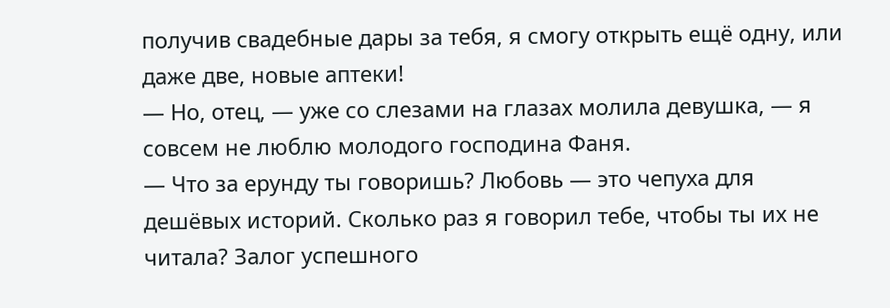получив свадебные дары за тебя, я смогу открыть ещё одну, или даже две, новые аптеки!
— Но, отец, — уже со слезами на глазах молила девушка, — я совсем не люблю молодого господина Фаня.
— Что за ерунду ты говоришь? Любовь — это чепуха для дешёвых историй. Сколько раз я говорил тебе, чтобы ты их не читала? Залог успешного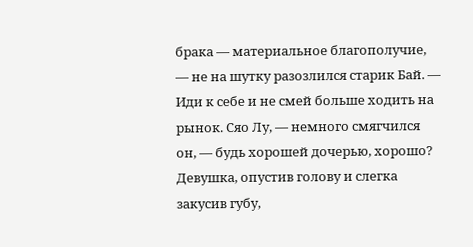брака — материальное благополучие, — не на шутку разозлился старик Бай. — Иди к себе и не смей больше ходить на рынок. Сяо Лу, — немного смягчился он, — будь хорошей дочерью, хорошо?
Девушка, опустив голову и слегка закусив губу,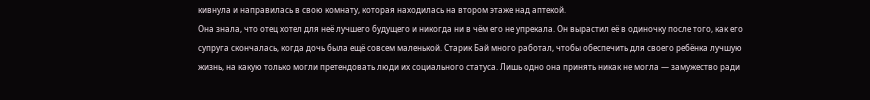кивнула и направилась в свою комнату, которая находилась на втором этаже над аптекой.
Она знала, что отец хотел для неё лучшего будущего и никогда ни в чём его не упрекала. Он вырастил её в одиночку после того, как его супруга скончалась, когда дочь была ещё совсем маленькой. Старик Бай много работал, чтобы обеспечить для своего ребёнка лучшую жизнь, на какую только могли претендовать люди их социального статуса. Лишь одно она принять никак не могла — замужество ради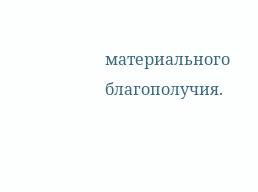материального благополучия.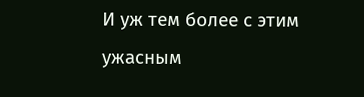И уж тем более с этим ужасным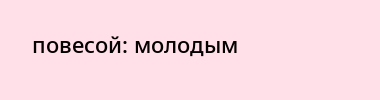повесой: молодым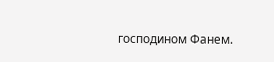господином Фанем.